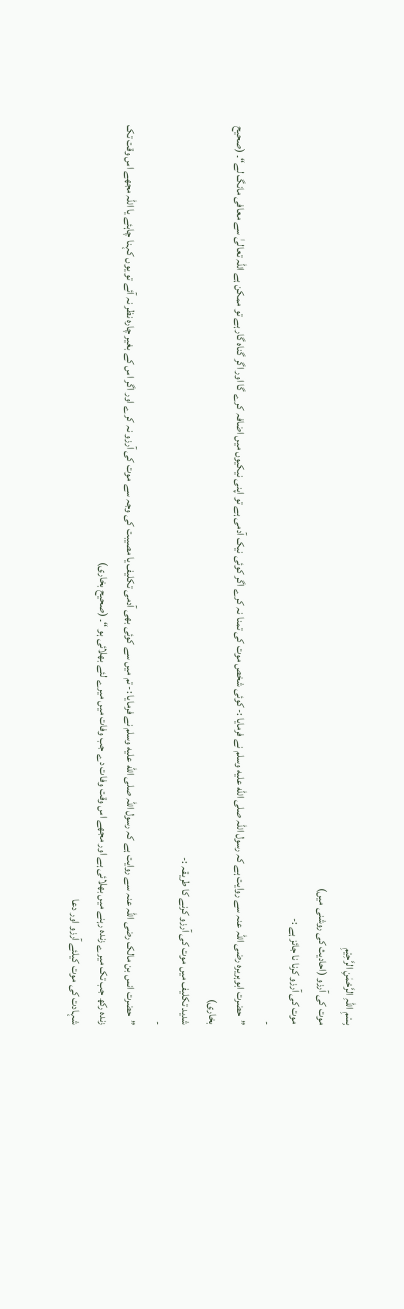بِسْمِ اللہِ الرَّحْمٰنِ الرَّحِیْمِ
موت کی آرزو (احادیث کی روشنی میں)
موت کی آرزو کرنا نا جائز ہے :-
-
”حضرت ابوہریرہ رضی اللہ عنہ سے روایت ہے کہ رسول اللہ صلى الله عليه وسلم نے فرمایا :- کوئی شخص موت کی تمنا نہ کرے اگر کوئی نیک آدمی ہے تو اپنی نیکیوں میں اضافہ کرے گا اور اگر گناہ گار ہے تو ممکن ہے اللہ تعالیٰ سے معافی مانگ لے“۔ (صحیح بخاری)
شدید تکلیف میں موت کی آرزو کرنے کا طریقہ :-
-
”حضرت انس بن مالک رضی اللہ عنہ سے روایت ہے کہ رسول اللہ صلى الله عليه وسلم نے فرمایا :- تم میں سے کوئی بھی آدمی تکلیف یا مصیبت کی وجہ سے موت کی آرزو نہ کرے اور اگر اس کے بغیر چارہ نظر نہ آئے تو یوں کہنا چاہئے یا اللہ مجھے اس وقت تک زندہ رکھ جب تک میرے زندہ رہنے میں بھلائی ہے اور مجھے اس وقت وفات دے جب وفات میں میرے لئے بھلائی ہو “۔ (صحیح بخاری)
شہادت کی موت کیلئے آرزو اور دعا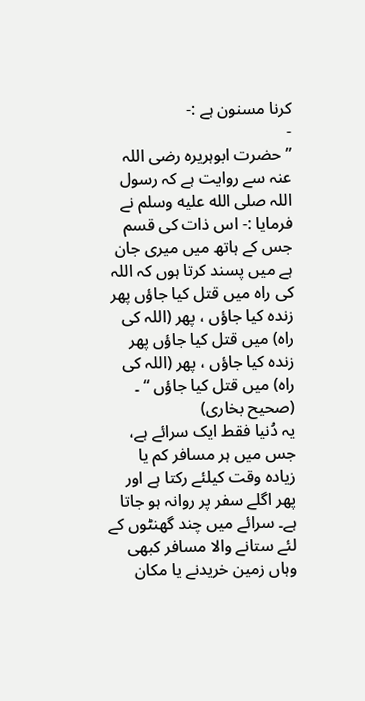کرنا مسنون ہے :-
-
”حضرت ابوہریرہ رضی اللہ عنہ سے روایت ہے کہ رسول اللہ صلى الله عليه وسلم نے فرمایا :- اس ذات کی قسم جس کے ہاتھ میں میری جان ہے میں پسند کرتا ہوں کہ اللہ کی راہ میں قتل کیا جاؤں پھر زندہ کیا جاؤں ، پھر (اللہ کی راہ) میں قتل کیا جاؤں پھر زندہ کیا جاؤں ، پھر (اللہ کی راہ) میں قتل کیا جاؤں “ ۔ (صحیح بخاری)
یہ دُنیا فقط ایک سرائے ہے، جس میں ہر مسافر کم یا زیادہ وقت کیلئے رکتا ہے اور پھر اگلے سفر پر روانہ ہو جاتا ہے۔ سرائے میں چند گھنٹوں کے لئے ستانے والا مسافر کبھی وہاں زمین خریدنے یا مکان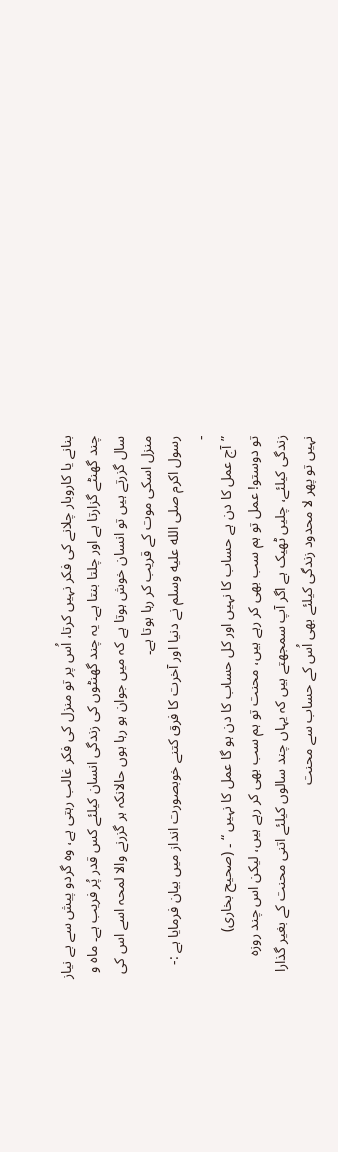بنانے یا کاروبار چلانے کی فکر نہیں کرتا، اُس پر تو منزل کی فکر غالب رہتی ہے، وہ گردو پیش سے بے نیاز چند گھنٹے گزارتا ہے اور چلتا بنتا ہے۔ یہ چند گھنٹوں کی زندگی انسان کیلئے کس قدر پُر فریب ہے۔ ماہ و سال گزرتے ہیں تو انسان خوش ہوتا ہے کہ میں جوان ہو رہا ہوں حالانکہ ہر گزرنے والا لمحہ اسے اس کی منزل اسکی موت کے قریب کر رہا ہوتا ہے۔
رسول اکرم صلى الله عليه وسلم نے دنیا اور آخرت کا فرق کتنے خوبصورت انداز میں بیان فرمایا ہے :-
-
”آج عمل کا دن ہے حساب کا نہیں اور کل حساب کا دن ہو گا عمل کا نہیں “ ۔ (صحیح بخاری)
تو دوستو! عمل تو ہم سب بھی کر رہے ہیں، محنت تو ہم سب بھی کر رہے ہیں، لیکن اس چند روزہ زندگی کیلئے، چلیں ٹھیک ہے اگر آپ سمجھتے ہیں کہ یہاں چند سالوں کیلئے اتنی محنت کے بغیر گذارا نہیں تو پھر لا محدود زندگی کیلئے بھی اُس کے حساب سے محنت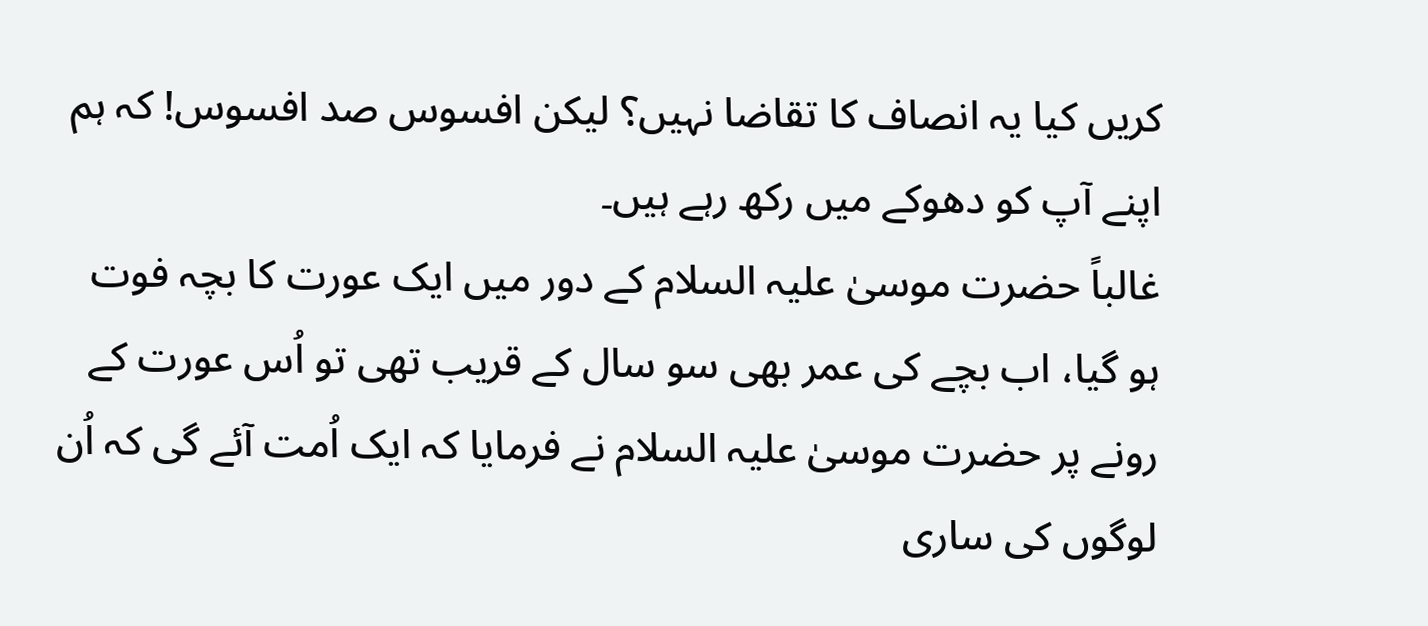کریں کیا یہ انصاف کا تقاضا نہیں؟ لیکن افسوس صد افسوس! کہ ہم اپنے آپ کو دھوکے میں رکھ رہے ہیں۔
غالباً حضرت موسیٰ علیہ السلام کے دور میں ایک عورت کا بچہ فوت ہو گیا، اب بچے کی عمر بھی سو سال کے قریب تھی تو اُس عورت کے رونے پر حضرت موسیٰ علیہ السلام نے فرمایا کہ ایک اُمت آئے گی کہ اُن لوگوں کی ساری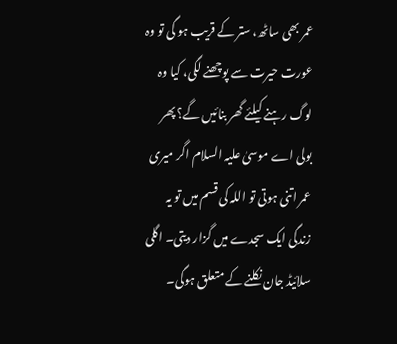عمر بھی ساٹھ، ستر کے قریب ہو گی تو وہ عورت حیرت سے پوچھنے لگی، کیا وہ لوگ رہنے کیلئے گھر بنائیں گے؟ پھر بولی اے موسیٰ علیہ السلام اگر میری عمر اتنی ہوتی تو اللہ کی قسم میں تو یہ زندگی ایک سجدے میں گزار دیتی۔ اگلی سلائیڈ جان نکلنے کے متعلق ہوگی۔